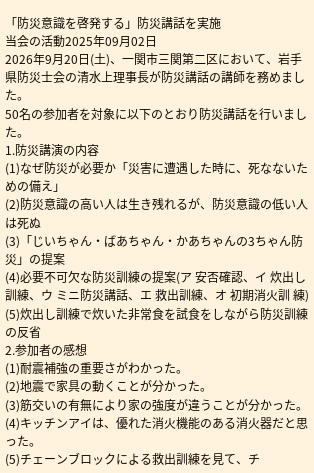「防災意識を啓発する」防災講話を実施
当会の活動2025年09月02日
2026年9月20日(土)、一関市三関第二区において、岩手県防災士会の清水上理事長が防災講話の講師を務めました。
50名の参加者を対象に以下のとおり防災講話を行いました。
1.防災講演の内容
(1)なぜ防災が必要か「災害に遭遇した時に、死なないための備え」
(2)防災意識の高い人は生き残れるが、防災意識の低い人は死ぬ
(3)「じいちゃん・ばあちゃん・かあちゃんの3ちゃん防災」の提案
(4)必要不可欠な防災訓練の提案(ア 安否確認、イ 炊出し訓練、ウ ミニ防災講話、エ 救出訓練、オ 初期消火訓 練)
(5)炊出し訓練で炊いた非常食を試食をしながら防災訓練の反省
2.参加者の感想
(1)耐震補強の重要さがわかった。
(2)地震で家具の動くことが分かった。
(3)筋交いの有無により家の強度が違うことが分かった。
(4)キッチンアイは、優れた消火機能のある消火器だと思った。
(5)チェーンブロックによる救出訓練を見て、チ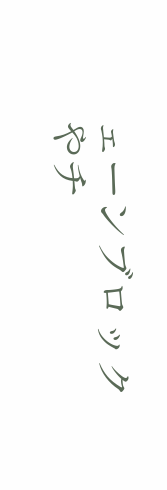ェーンブロックやチ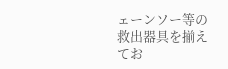ェーンソー等の救出器具を揃えてお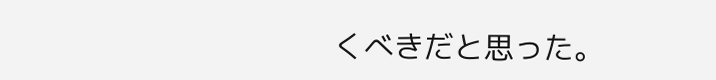くべきだと思った。